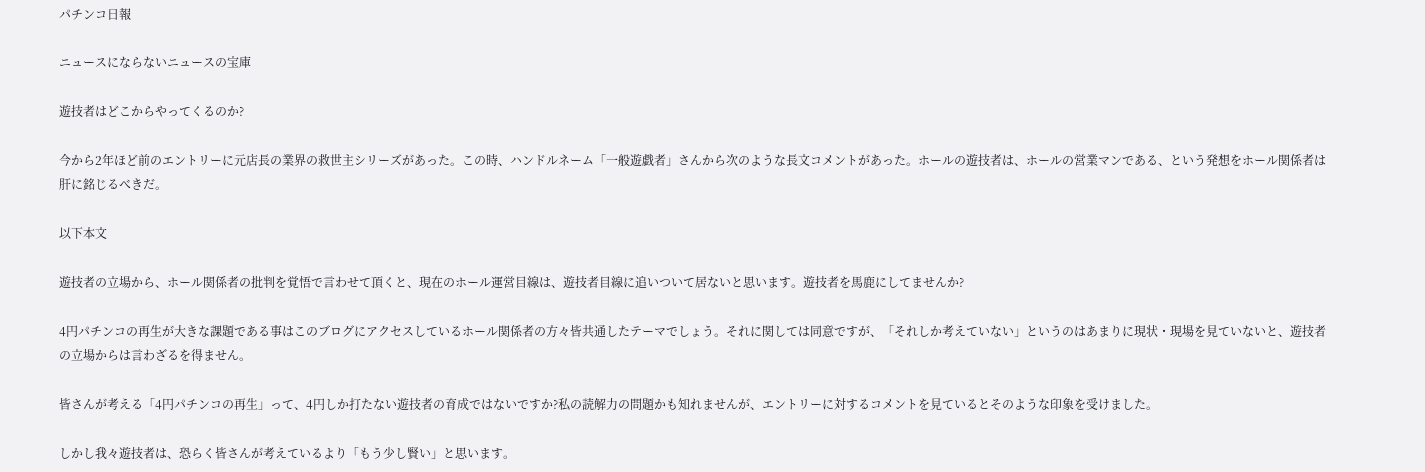パチンコ日報

ニュースにならないニュースの宝庫

遊技者はどこからやってくるのか?

今から2年ほど前のエントリーに元店長の業界の救世主シリーズがあった。この時、ハンドルネーム「一般遊戯者」さんから次のような長文コメントがあった。ホールの遊技者は、ホールの営業マンである、という発想をホール関係者は肝に銘じるべきだ。

以下本文

遊技者の立場から、ホール関係者の批判を覚悟で言わせて頂くと、現在のホール運営目線は、遊技者目線に追いついて居ないと思います。遊技者を馬鹿にしてませんか?

4円パチンコの再生が大きな課題である事はこのブログにアクセスしているホール関係者の方々皆共通したテーマでしょう。それに関しては同意ですが、「それしか考えていない」というのはあまりに現状・現場を見ていないと、遊技者の立場からは言わざるを得ません。

皆さんが考える「4円パチンコの再生」って、4円しか打たない遊技者の育成ではないですか?私の読解力の問題かも知れませんが、エントリーに対するコメントを見ているとそのような印象を受けました。

しかし我々遊技者は、恐らく皆さんが考えているより「もう少し賢い」と思います。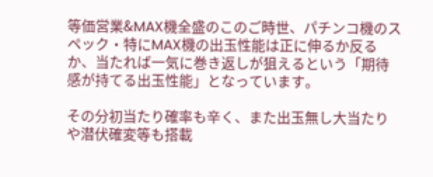等価営業&MAX機全盛のこのご時世、パチンコ機のスペック・特にMAX機の出玉性能は正に伸るか反るか、当たれば一気に巻き返しが狙えるという「期待感が持てる出玉性能」となっています。

その分初当たり確率も辛く、また出玉無し大当たりや潜伏確変等も搭載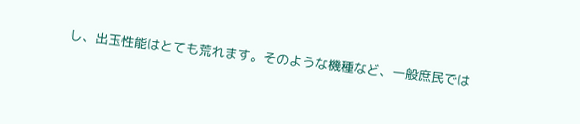し、出玉性能はとても荒れます。そのような機種など、一般庶民では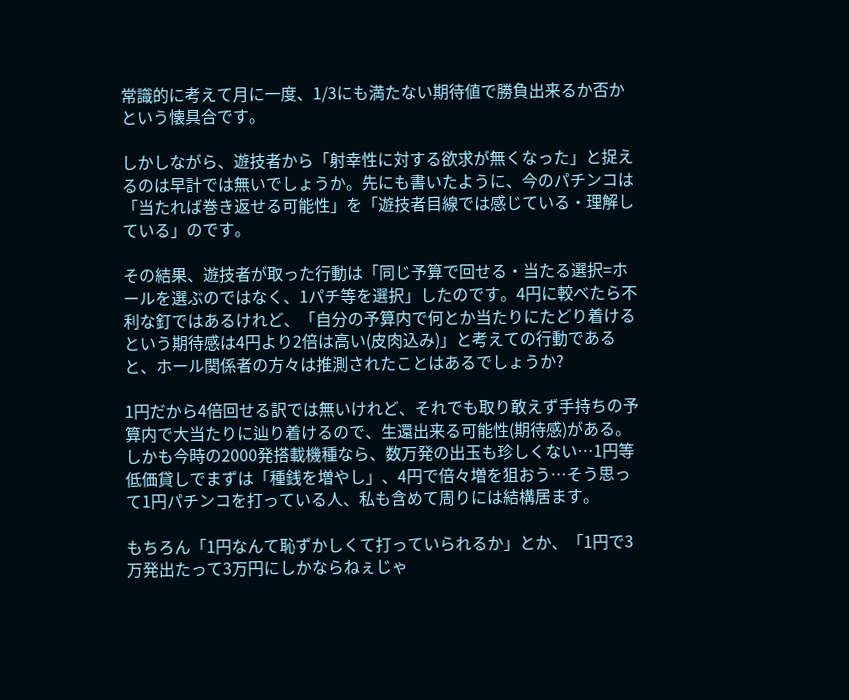常識的に考えて月に一度、1/3にも満たない期待値で勝負出来るか否かという懐具合です。

しかしながら、遊技者から「射幸性に対する欲求が無くなった」と捉えるのは早計では無いでしょうか。先にも書いたように、今のパチンコは「当たれば巻き返せる可能性」を「遊技者目線では感じている・理解している」のです。

その結果、遊技者が取った行動は「同じ予算で回せる・当たる選択=ホールを選ぶのではなく、1パチ等を選択」したのです。4円に較べたら不利な釘ではあるけれど、「自分の予算内で何とか当たりにたどり着けるという期待感は4円より2倍は高い(皮肉込み)」と考えての行動であると、ホール関係者の方々は推測されたことはあるでしょうか?

1円だから4倍回せる訳では無いけれど、それでも取り敢えず手持ちの予算内で大当たりに辿り着けるので、生還出来る可能性(期待感)がある。しかも今時の2000発搭載機種なら、数万発の出玉も珍しくない…1円等低価貸しでまずは「種銭を増やし」、4円で倍々増を狙おう…そう思って1円パチンコを打っている人、私も含めて周りには結構居ます。

もちろん「1円なんて恥ずかしくて打っていられるか」とか、「1円で3万発出たって3万円にしかならねぇじゃ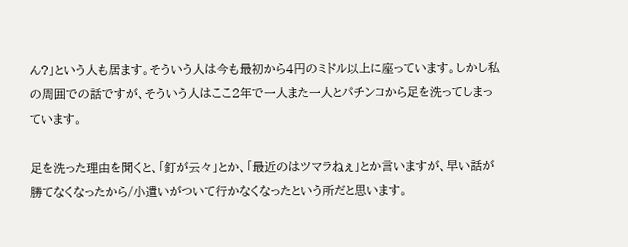ん?」という人も居ます。そういう人は今も最初から4円のミドル以上に座っています。しかし私の周囲での話ですが、そういう人はここ2年で一人また一人とパチンコから足を洗ってしまっています。

足を洗った理由を聞くと、「釘が云々」とか、「最近のはツマラねぇ」とか言いますが、早い話が勝てなくなったから/小遣いがついて行かなくなったという所だと思います。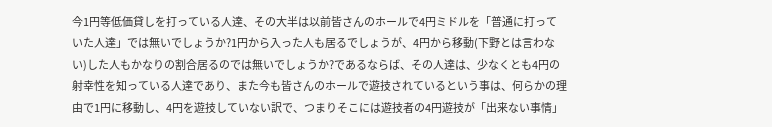今1円等低価貸しを打っている人達、その大半は以前皆さんのホールで4円ミドルを「普通に打っていた人達」では無いでしょうか?1円から入った人も居るでしょうが、4円から移動(下野とは言わない)した人もかなりの割合居るのでは無いでしょうか?であるならば、その人達は、少なくとも4円の射幸性を知っている人達であり、また今も皆さんのホールで遊技されているという事は、何らかの理由で1円に移動し、4円を遊技していない訳で、つまりそこには遊技者の4円遊技が「出来ない事情」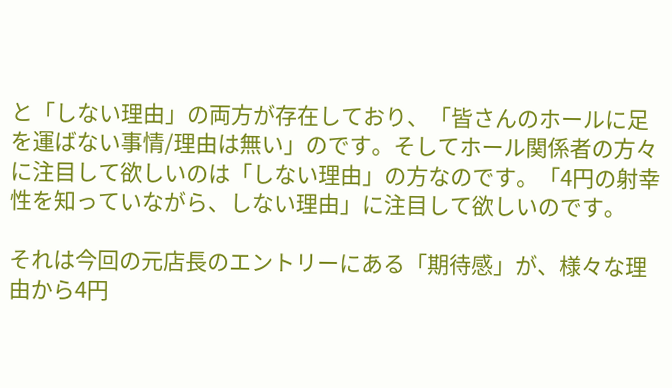と「しない理由」の両方が存在しており、「皆さんのホールに足を運ばない事情/理由は無い」のです。そしてホール関係者の方々に注目して欲しいのは「しない理由」の方なのです。「4円の射幸性を知っていながら、しない理由」に注目して欲しいのです。

それは今回の元店長のエントリーにある「期待感」が、様々な理由から4円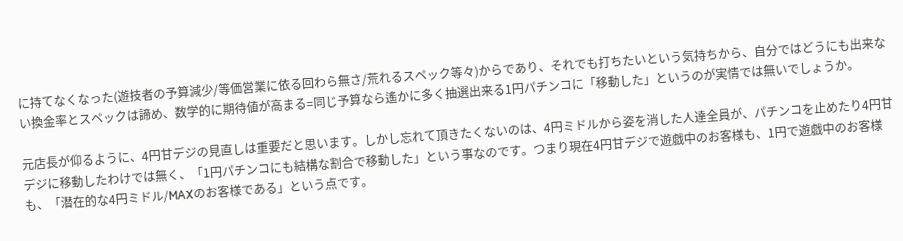に持てなくなった(遊技者の予算減少/等価営業に依る回わら無さ/荒れるスペック等々)からであり、それでも打ちたいという気持ちから、自分ではどうにも出来ない換金率とスペックは諦め、数学的に期待値が高まる=同じ予算なら遙かに多く抽選出来る1円パチンコに「移動した」というのが実情では無いでしょうか。

元店長が仰るように、4円甘デジの見直しは重要だと思います。しかし忘れて頂きたくないのは、4円ミドルから姿を消した人達全員が、パチンコを止めたり4円甘デジに移動したわけでは無く、「1円パチンコにも結構な割合で移動した」という事なのです。つまり現在4円甘デジで遊戯中のお客様も、1円で遊戯中のお客様も、「潜在的な4円ミドル/MAXのお客様である」という点です。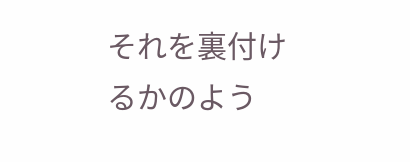それを裏付けるかのよう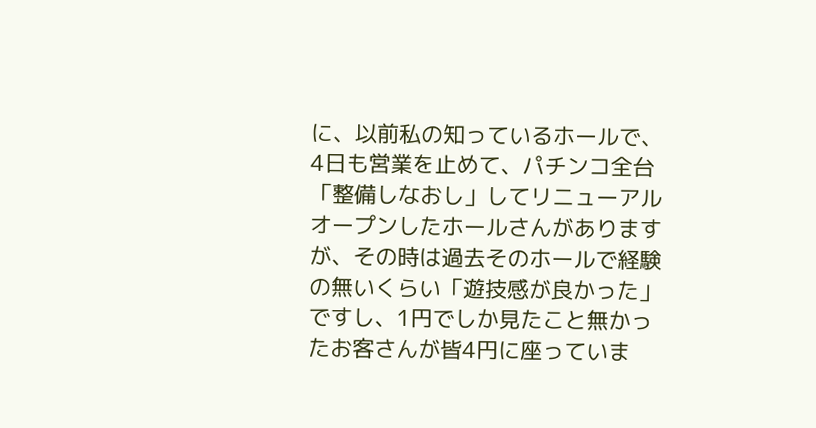に、以前私の知っているホールで、4日も営業を止めて、パチンコ全台「整備しなおし」してリニューアルオープンしたホールさんがありますが、その時は過去そのホールで経験の無いくらい「遊技感が良かった」ですし、1円でしか見たこと無かったお客さんが皆4円に座っていま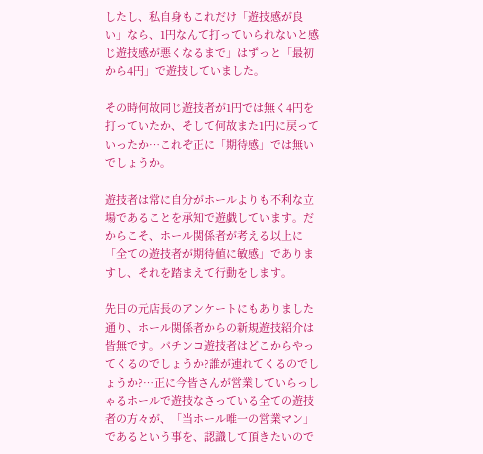したし、私自身もこれだけ「遊技感が良い」なら、1円なんて打っていられないと感じ遊技感が悪くなるまで」はずっと「最初から4円」で遊技していました。

その時何故同じ遊技者が1円では無く4円を打っていたか、そして何故また1円に戻っていったか…これぞ正に「期待感」では無いでしょうか。

遊技者は常に自分がホールよりも不利な立場であることを承知で遊戯しています。だからこそ、ホール関係者が考える以上に「全ての遊技者が期待値に敏感」でありますし、それを踏まえて行動をします。

先日の元店長のアンケートにもありました通り、ホール関係者からの新規遊技紹介は皆無です。パチンコ遊技者はどこからやってくるのでしょうか?誰が連れてくるのでしょうか?…正に今皆さんが営業していらっしゃるホールで遊技なさっている全ての遊技者の方々が、「当ホール唯一の営業マン」であるという事を、認識して頂きたいので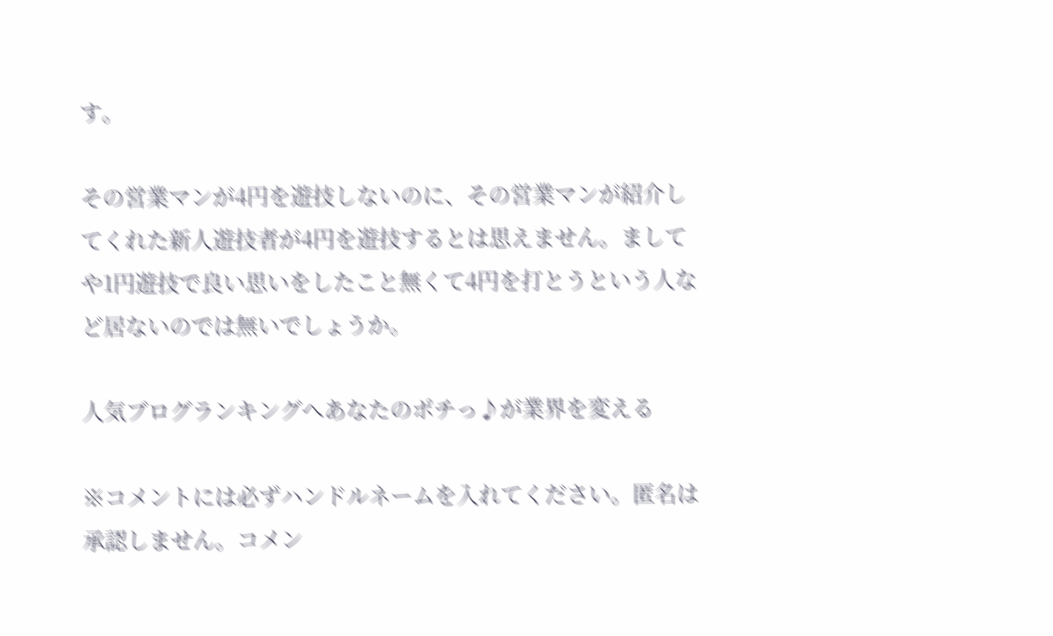す。

その営業マンが4円を遊技しないのに、その営業マンが紹介してくれた新人遊技者が4円を遊技するとは思えません。ましてや1円遊技で良い思いをしたこと無くて4円を打とうという人など居ないのでは無いでしょうか。

人気ブログランキングへあなたのポチっ♪が業界を変える

※コメントには必ずハンドルネームを入れてください。匿名は承認しません。コメン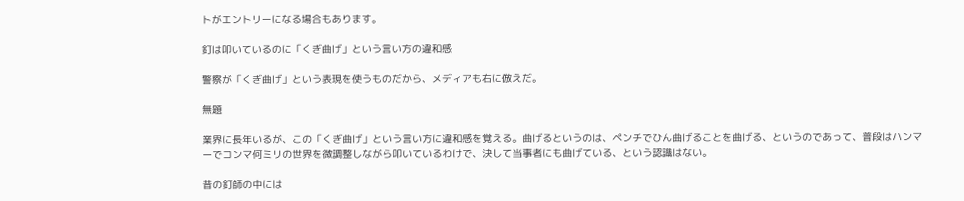トがエントリーになる場合もあります。

釘は叩いているのに「くぎ曲げ」という言い方の違和感

警察が「くぎ曲げ」という表現を使うものだから、メディアも右に倣えだ。

無題

業界に長年いるが、この「くぎ曲げ」という言い方に違和感を覚える。曲げるというのは、ペンチでひん曲げることを曲げる、というのであって、普段はハンマーでコンマ何ミリの世界を微調整しながら叩いているわけで、決して当事者にも曲げている、という認識はない。

昔の釘師の中には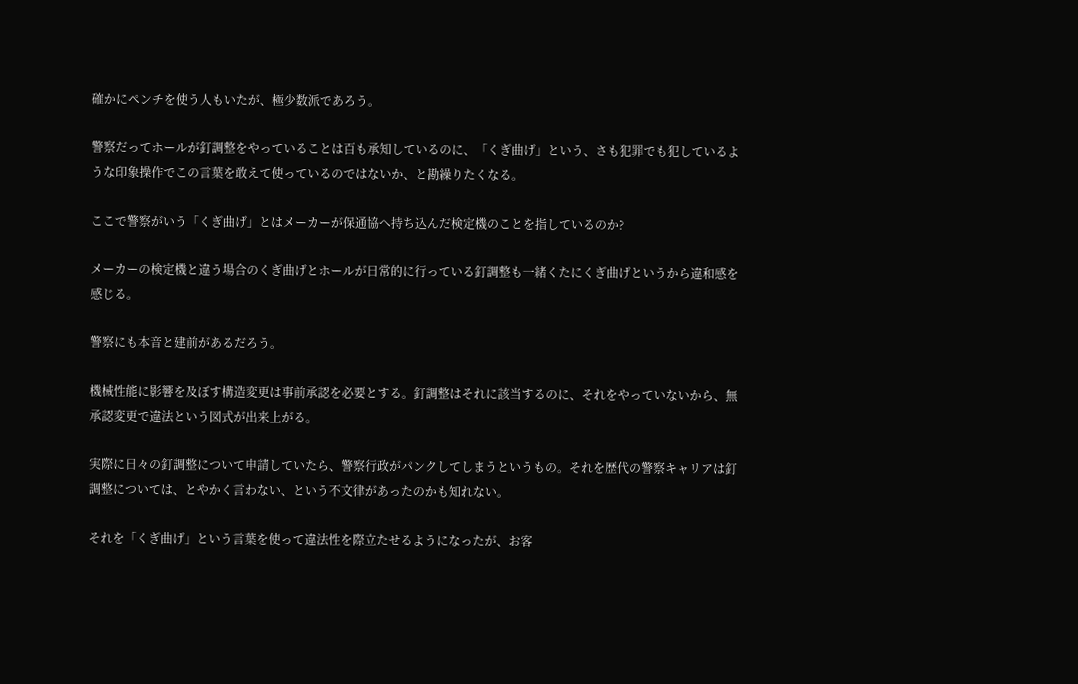確かにペンチを使う人もいたが、極少数派であろう。

警察だってホールが釘調整をやっていることは百も承知しているのに、「くぎ曲げ」という、さも犯罪でも犯しているような印象操作でこの言葉を敢えて使っているのではないか、と勘繰りたくなる。

ここで警察がいう「くぎ曲げ」とはメーカーが保通協へ持ち込んだ検定機のことを指しているのか?

メーカーの検定機と違う場合のくぎ曲げとホールが日常的に行っている釘調整も一緒くたにくぎ曲げというから違和感を感じる。

警察にも本音と建前があるだろう。

機械性能に影響を及ぼす構造変更は事前承認を必要とする。釘調整はそれに該当するのに、それをやっていないから、無承認変更で違法という図式が出来上がる。

実際に日々の釘調整について申請していたら、警察行政がパンクしてしまうというもの。それを歴代の警察キャリアは釘調整については、とやかく言わない、という不文律があったのかも知れない。

それを「くぎ曲げ」という言葉を使って違法性を際立たせるようになったが、お客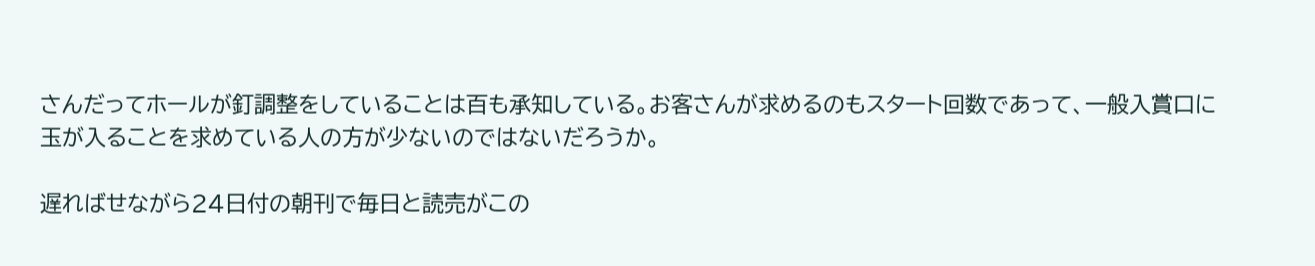さんだってホールが釘調整をしていることは百も承知している。お客さんが求めるのもスタート回数であって、一般入賞口に玉が入ることを求めている人の方が少ないのではないだろうか。

遅ればせながら24日付の朝刊で毎日と読売がこの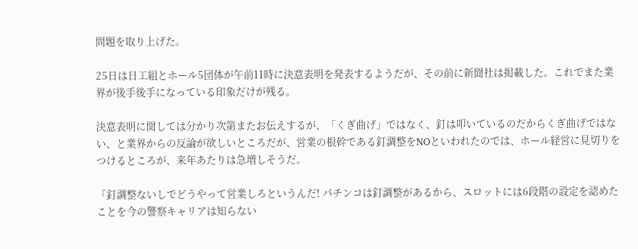問題を取り上げた。

25日は日工組とホール5団体が午前11時に決意表明を発表するようだが、その前に新聞社は掲載した。これでまた業界が後手後手になっている印象だけが残る。

決意表明に関しては分かり次第またお伝えするが、「くぎ曲げ」ではなく、釘は叩いているのだからくぎ曲げではない、と業界からの反論が欲しいところだが、営業の根幹である釘調整をNOといわれたのでは、ホール経営に見切りをつけるところが、来年あたりは急増しそうだ。

「釘調整ないしでどうやって営業しろというんだ! パチンコは釘調整があるから、スロットには6段階の設定を認めたことを今の警察キャリアは知らない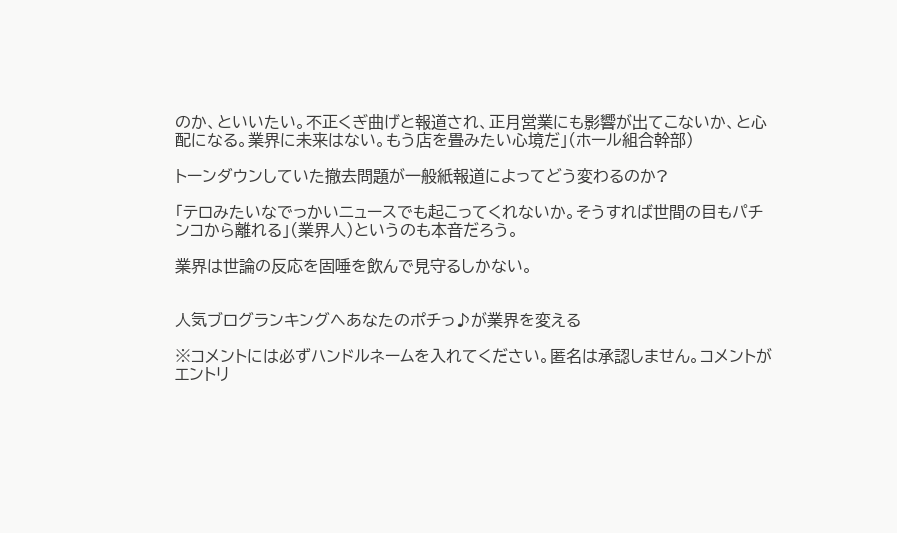のか、といいたい。不正くぎ曲げと報道され、正月営業にも影響が出てこないか、と心配になる。業界に未来はない。もう店を畳みたい心境だ」(ホール組合幹部)

トーンダウンしていた撤去問題が一般紙報道によってどう変わるのか?

「テロみたいなでっかいニュースでも起こってくれないか。そうすれば世間の目もパチンコから離れる」(業界人)というのも本音だろう。

業界は世論の反応を固唾を飲んで見守るしかない。


人気ブログランキングへあなたのポチっ♪が業界を変える

※コメントには必ずハンドルネームを入れてください。匿名は承認しません。コメントがエントリ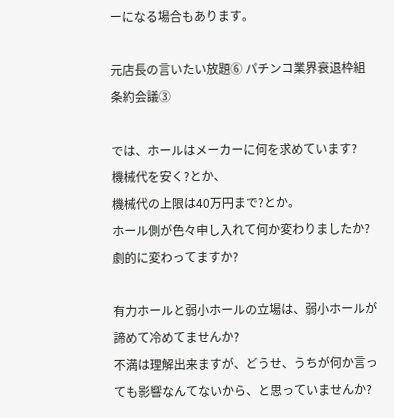ーになる場合もあります。

元店長の言いたい放題⑥ パチンコ業界衰退枠組条約会議③

では、ホールはメーカーに何を求めています?
機械代を安く?とか、
機械代の上限は40万円まで?とか。
ホール側が色々申し入れて何か変わりましたか?
劇的に変わってますか?

有力ホールと弱小ホールの立場は、弱小ホールが諦めて冷めてませんか?
不満は理解出来ますが、どうせ、うちが何か言っても影響なんてないから、と思っていませんか?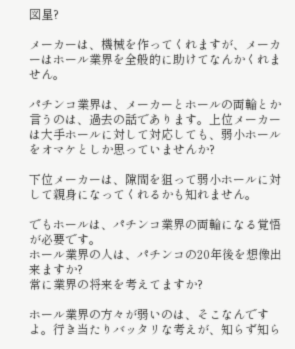図星?

メーカーは、機械を作ってくれますが、メーカーはホール業界を全般的に助けてなんかくれません。

パチンコ業界は、メーカーとホールの両輪とか言うのは、過去の話であります。上位メーカーは大手ホールに対して対応しても、弱小ホールをオマケとしか思っていませんか?

下位メーカーは、隙間を狙って弱小ホールに対して親身になってくれるかも知れません。

でもホールは、パチンコ業界の両輪になる覚悟が必要です。
ホール業界の人は、パチンコの20年後を想像出来ますか?
常に業界の将来を考えてますか?

ホール業界の方々が弱いのは、そこなんですよ。行き当たりバッタリな考えが、知らず知ら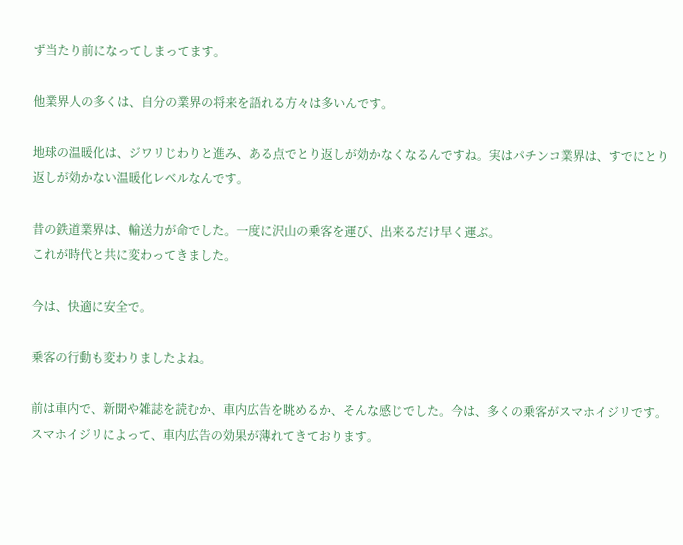ず当たり前になってしまってます。

他業界人の多くは、自分の業界の将来を語れる方々は多いんです。

地球の温暖化は、ジワリじわりと進み、ある点でとり返しが効かなくなるんですね。実はパチンコ業界は、すでにとり返しが効かない温暖化レベルなんです。

昔の鉄道業界は、輸送力が命でした。一度に沢山の乗客を運び、出来るだけ早く運ぶ。
これが時代と共に変わってきました。

今は、快適に安全で。

乗客の行動も変わりましたよね。

前は車内で、新聞や雑誌を読むか、車内広告を眺めるか、そんな感じでした。今は、多くの乗客がスマホイジリです。スマホイジリによって、車内広告の効果が薄れてきております。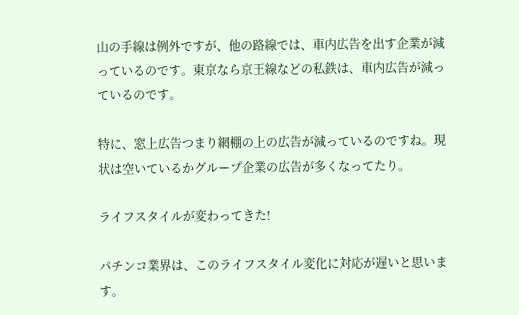山の手線は例外ですが、他の路線では、車内広告を出す企業が減っているのです。東京なら京王線などの私鉄は、車内広告が減っているのです。

特に、窓上広告つまり網棚の上の広告が減っているのですね。現状は空いているかグループ企業の広告が多くなってたり。

ライフスタイルが変わってきた!

パチンコ業界は、このライフスタイル変化に対応が遅いと思います。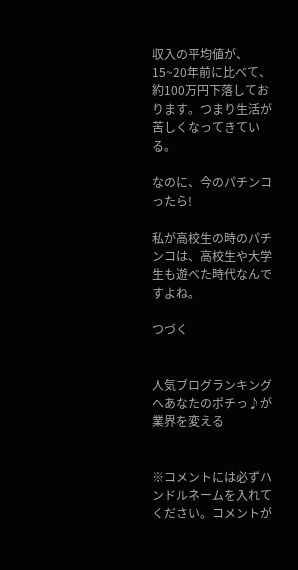収入の平均値が、15~20年前に比べて、約100万円下落しております。つまり生活が苦しくなってきている。

なのに、今のパチンコったら!

私が高校生の時のパチンコは、高校生や大学生も遊べた時代なんですよね。

つづく


人気ブログランキングへあなたのポチっ♪が業界を変える


※コメントには必ずハンドルネームを入れてください。コメントが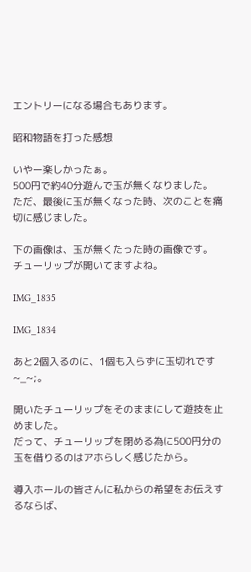エントリーになる場合もあります。

昭和物語を打った感想

いやー楽しかったぁ。
500円で約40分遊んで玉が無くなりました。
ただ、最後に玉が無くなった時、次のことを痛切に感じました。

下の画像は、玉が無くたった時の画像です。
チューリップが開いてますよね。

IMG_1835

IMG_1834

あと2個入るのに、1個も入らずに玉切れです~_~;。

開いたチューリップをそのままにして遊技を止めました。
だって、チューリップを閉める為に500円分の玉を借りるのはアホらしく感じたから。

導入ホールの皆さんに私からの希望をお伝えするならば、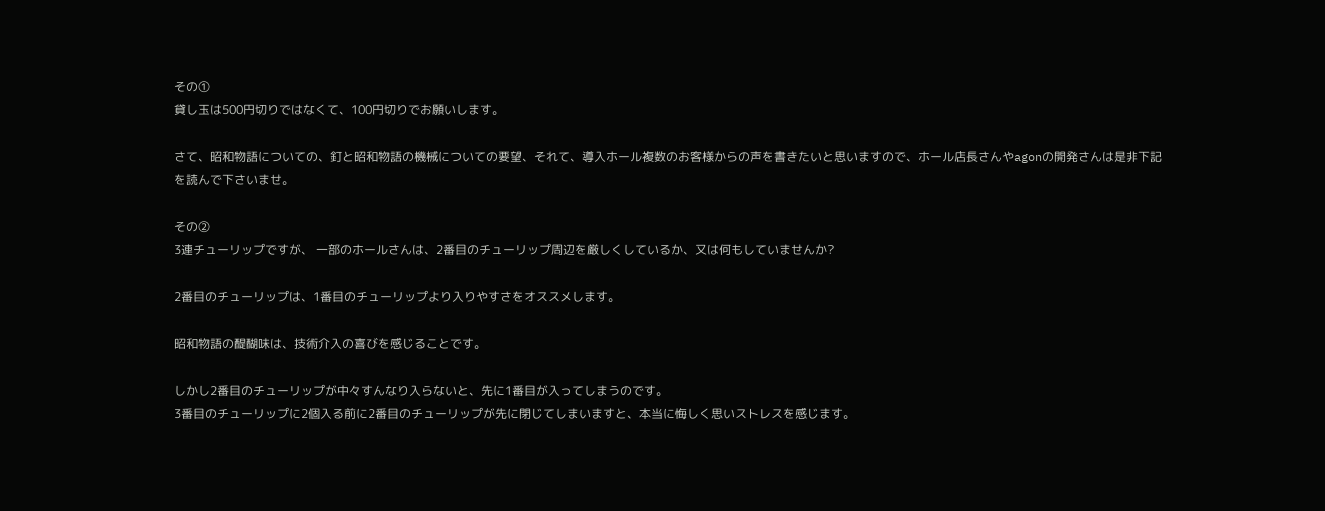その①
貸し玉は500円切りではなくて、100円切りでお願いします。

さて、昭和物語についての、釘と昭和物語の機械についての要望、それて、導入ホール複数のお客様からの声を書きたいと思いますので、ホール店長さんやagonの開発さんは是非下記を読んで下さいませ。

その②
3連チューリップですが、 一部のホールさんは、2番目のチューリップ周辺を厳しくしているか、又は何もしていませんか?

2番目のチューリップは、1番目のチューリップより入りやすさをオススメします。

昭和物語の醍醐味は、技術介入の喜びを感じることです。

しかし2番目のチューリップが中々すんなり入らないと、先に1番目が入ってしまうのです。
3番目のチューリップに2個入る前に2番目のチューリップが先に閉じてしまいますと、本当に悔しく思いストレスを感じます。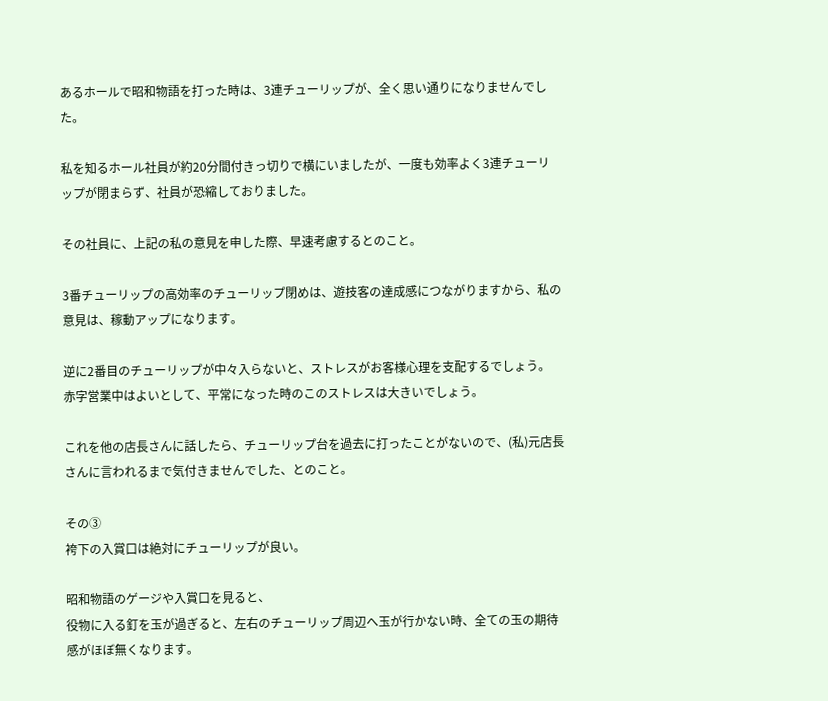あるホールで昭和物語を打った時は、3連チューリップが、全く思い通りになりませんでした。

私を知るホール社員が約20分間付きっ切りで横にいましたが、一度も効率よく3連チューリップが閉まらず、社員が恐縮しておりました。

その社員に、上記の私の意見を申した際、早速考慮するとのこと。

3番チューリップの高効率のチューリップ閉めは、遊技客の達成感につながりますから、私の意見は、稼動アップになります。

逆に2番目のチューリップが中々入らないと、ストレスがお客様心理を支配するでしょう。
赤字営業中はよいとして、平常になった時のこのストレスは大きいでしょう。

これを他の店長さんに話したら、チューリップ台を過去に打ったことがないので、(私)元店長さんに言われるまで気付きませんでした、とのこと。

その③
袴下の入賞口は絶対にチューリップが良い。

昭和物語のゲージや入賞口を見ると、
役物に入る釘を玉が過ぎると、左右のチューリップ周辺へ玉が行かない時、全ての玉の期待感がほぼ無くなります。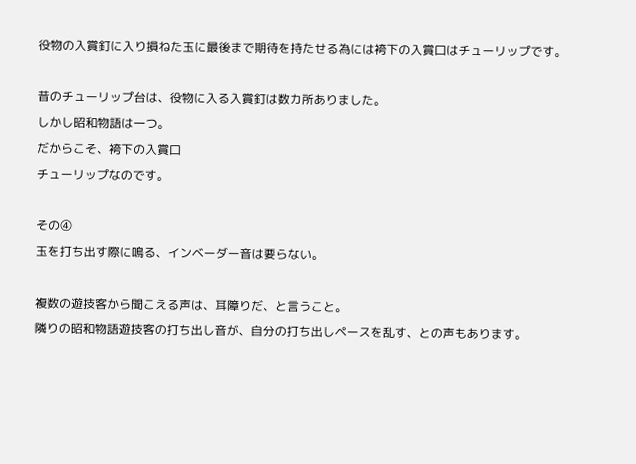役物の入賞釘に入り損ねた玉に最後まで期待を持たせる為には袴下の入賞口はチューリップです。

昔のチューリップ台は、役物に入る入賞釘は数カ所ありました。
しかし昭和物語は一つ。
だからこそ、袴下の入賞口
チューリップなのです。

その④
玉を打ち出す際に鳴る、インベーダー音は要らない。

複数の遊技客から聞こえる声は、耳障りだ、と言うこと。
隣りの昭和物語遊技客の打ち出し音が、自分の打ち出しペースを乱す、との声もあります。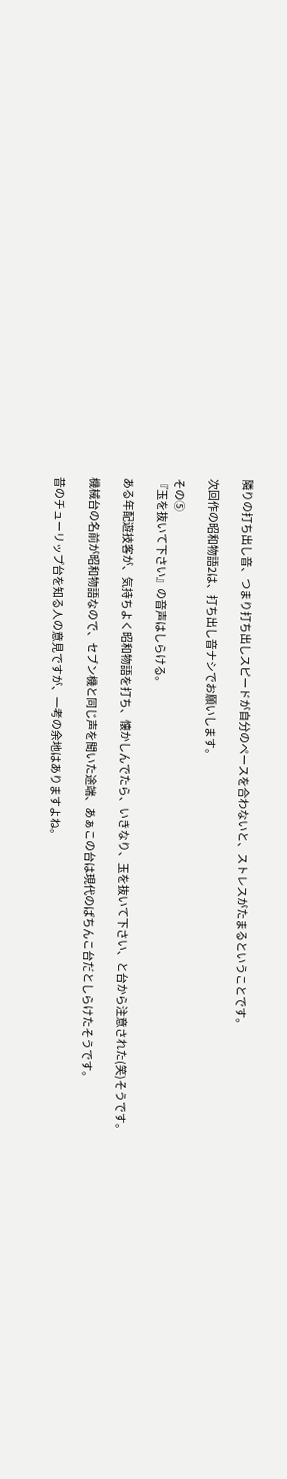隣りの打ち出し音、つまり打ち出しスピードが自分のペースを合わないと、ストレスがたまるということです。

次回作の昭和物語2は、打ち出し音ナシでお願いします。

その⑤
『玉を抜いて下さい』の音声はしらける。

ある年配遊技客が、気持ちよく昭和物語を打ち、懐かしんでたら、いきなり、玉を抜いて下さい、と台から注意された(笑)そうです。

機械台の名前が昭和物語なので、セブン機と同じ声を聞いた途端、あぁこの台は現代のぱちんこ台だとしらけたそうです。

昔のチューリップ台を知る人の意見ですが、一考の余地はありますよね。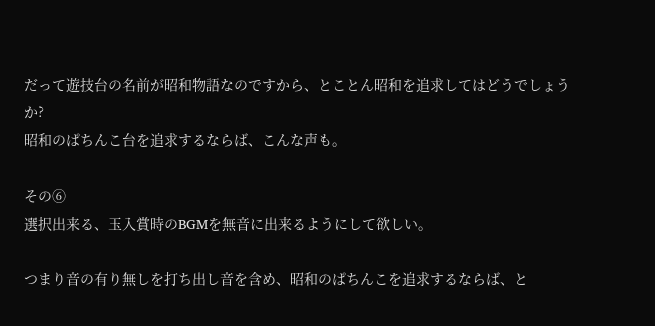だって遊技台の名前が昭和物語なのですから、とことん昭和を追求してはどうでしょうか?
昭和のぱちんこ台を追求するならば、こんな声も。

その⑥
選択出来る、玉入賞時のBGMを無音に出来るようにして欲しい。

つまり音の有り無しを打ち出し音を含め、昭和のぱちんこを追求するならば、と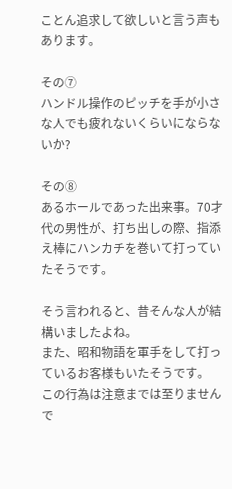ことん追求して欲しいと言う声もあります。

その⑦
ハンドル操作のピッチを手が小さな人でも疲れないくらいにならないか?

その⑧
あるホールであった出来事。70才代の男性が、打ち出しの際、指添え棒にハンカチを巻いて打っていたそうです。

そう言われると、昔そんな人が結構いましたよね。
また、昭和物語を軍手をして打っているお客様もいたそうです。
この行為は注意までは至りませんで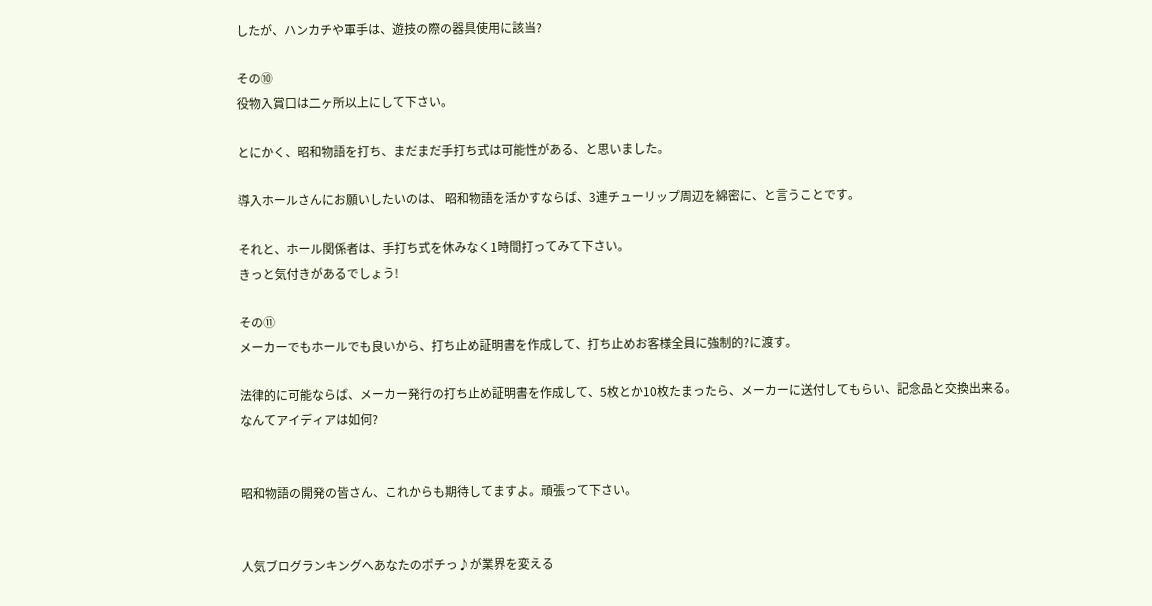したが、ハンカチや軍手は、遊技の際の器具使用に該当?

その⑩
役物入賞口は二ヶ所以上にして下さい。

とにかく、昭和物語を打ち、まだまだ手打ち式は可能性がある、と思いました。

導入ホールさんにお願いしたいのは、 昭和物語を活かすならば、3連チューリップ周辺を綿密に、と言うことです。

それと、ホール関係者は、手打ち式を休みなく1時間打ってみて下さい。
きっと気付きがあるでしょう!

その⑪
メーカーでもホールでも良いから、打ち止め証明書を作成して、打ち止めお客様全員に強制的?に渡す。

法律的に可能ならば、メーカー発行の打ち止め証明書を作成して、5枚とか10枚たまったら、メーカーに送付してもらい、記念品と交換出来る。
なんてアイディアは如何?


昭和物語の開発の皆さん、これからも期待してますよ。頑張って下さい。


人気ブログランキングへあなたのポチっ♪が業界を変える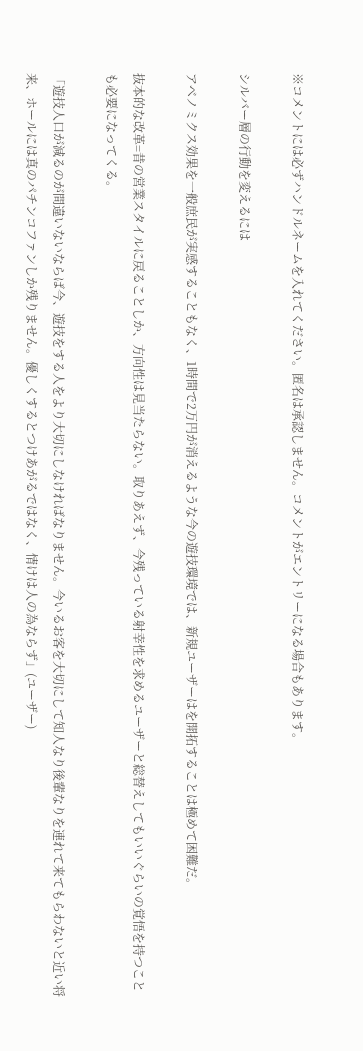※コメントには必ずハンドルネームを入れてください。匿名は承認しません。コメントがエントリーになる場合もあります。

シルバー層の行動を変えるには

アベノミクス効果を一般庶民が実感することもなく、1時間で2万円が消えるような今の遊技環境では、新規ユーザーはを開拓することは極めて困難だ。

抜本的な改革=昔の営業スタイルに戻ることしか、方向性は見当たらない。取りあえず、今残っている射幸性を求めるユーザーと総替えしてもいいぐらいの覚悟を持つことも必要になってくる。

「遊技人口が減るのが間違いないならば今、遊技をする人をより大切にしなければなりません。今いるお客を大切にして知人なり後輩なりを連れて来てもらわないと近い将来、ホールには真のパチンコファンしか残りません。優しくするとつけあがるではなく、情けは人の為ならず」(ユーザー)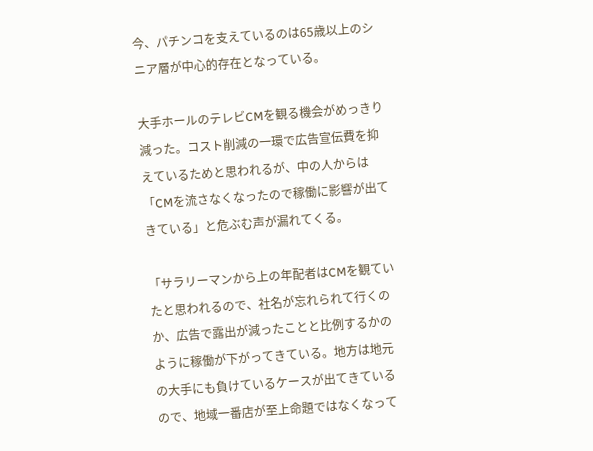今、パチンコを支えているのは65歳以上のシニア層が中心的存在となっている。

大手ホールのテレビCMを観る機会がめっきり減った。コスト削減の一環で広告宣伝費を抑えているためと思われるが、中の人からは「CMを流さなくなったので稼働に影響が出てきている」と危ぶむ声が漏れてくる。

「サラリーマンから上の年配者はCMを観ていたと思われるので、社名が忘れられて行くのか、広告で露出が減ったことと比例するかのように稼働が下がってきている。地方は地元の大手にも負けているケースが出てきているので、地域一番店が至上命題ではなくなって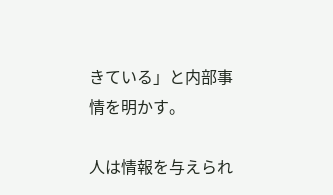きている」と内部事情を明かす。

人は情報を与えられ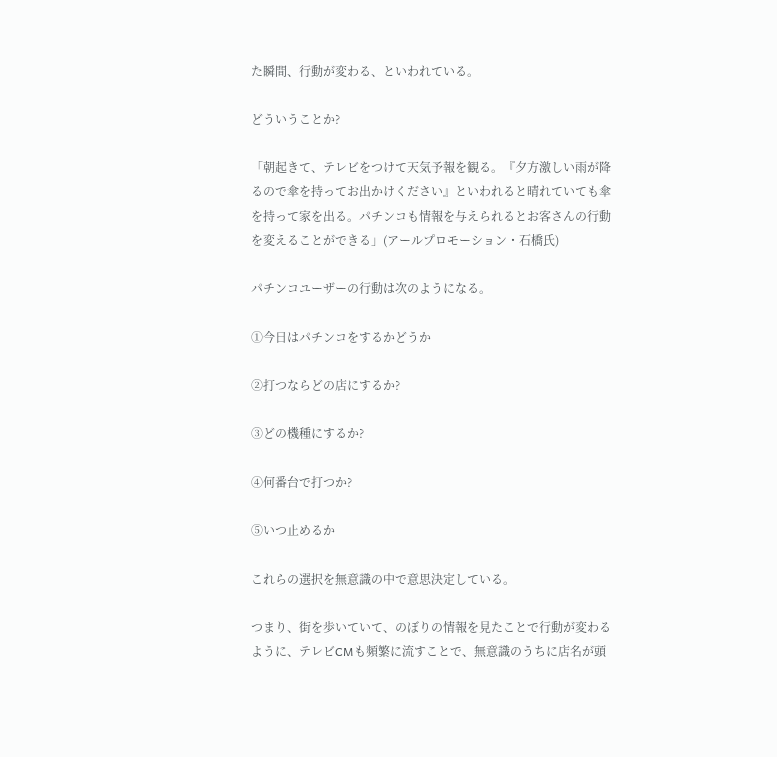た瞬間、行動が変わる、といわれている。

どういうことか?

「朝起きて、テレビをつけて天気予報を観る。『夕方激しい雨が降るので傘を持ってお出かけください』といわれると晴れていても傘を持って家を出る。パチンコも情報を与えられるとお客さんの行動を変えることができる」(アールプロモーション・石橋氏)

パチンコユーザーの行動は次のようになる。

①今日はパチンコをするかどうか

②打つならどの店にするか?

③どの機種にするか?

④何番台で打つか?

⑤いつ止めるか

これらの選択を無意識の中で意思決定している。

つまり、街を歩いていて、のぼりの情報を見たことで行動が変わるように、テレビCMも頻繁に流すことで、無意識のうちに店名が頭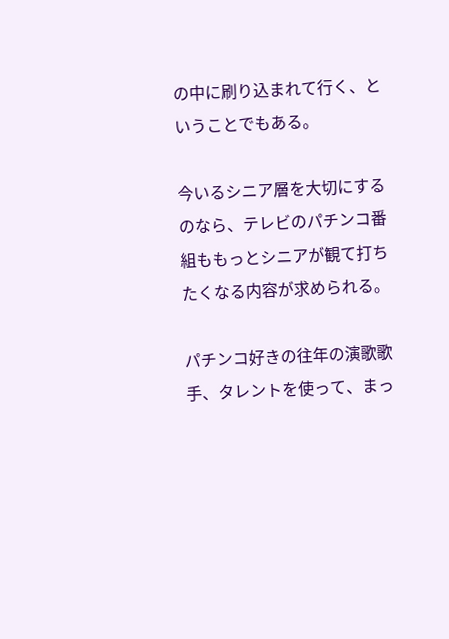の中に刷り込まれて行く、ということでもある。

今いるシニア層を大切にするのなら、テレビのパチンコ番組ももっとシニアが観て打ちたくなる内容が求められる。

パチンコ好きの往年の演歌歌手、タレントを使って、まっ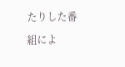たりした番組によ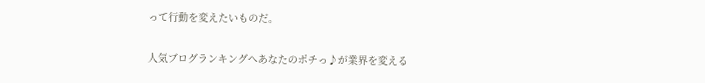って行動を変えたいものだ。

人気ブログランキングへあなたのポチっ♪が業界を変える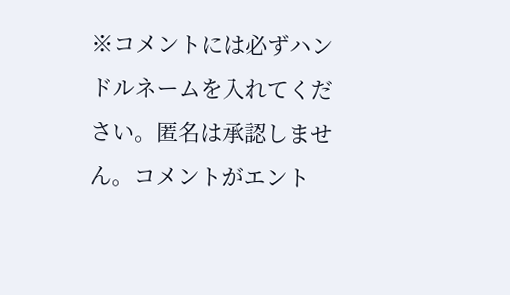※コメントには必ずハンドルネームを入れてください。匿名は承認しません。コメントがエント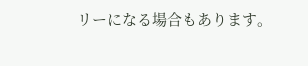リーになる場合もあります。